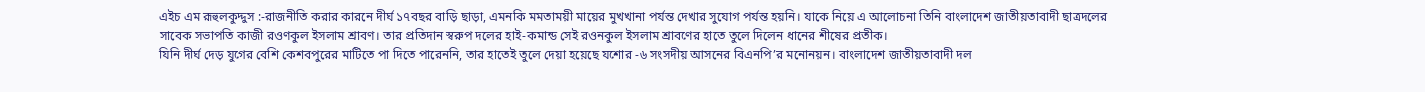এইচ এম রূহুলকুদ্দুস :-রাজনীতি করার কারনে দীর্ঘ ১৭বছর বাড়ি ছাড়া, এমনকি মমতাময়ী মায়ের মুখখানা পর্যন্ত দেখার সুযোগ পর্যন্ত হয়নি। যাকে নিয়ে এ আলোচনা তিনি বাংলাদেশ জাতীয়তাবাদী ছাত্রদলের সাবেক সভাপতি কাজী রওণকুল ইসলাম শ্রাবণ। তার প্রতিদান স্বরুপ দলের হাই-কমান্ড সেই রওনকুল ইসলাম শ্রাবণের হাতে তুলে দিলেন ধানের শীষের প্রতীক।
যিনি দীর্ঘ দেড় যুগের বেশি কেশবপুরের মাটিতে পা দিতে পারেননি, তার হাতেই তুলে দেয়া হয়েছে যশোর -৬ সংসদীয় আসনের বিএনপি’র মনোনয়ন। বাংলাদেশ জাতীয়তাবাদী দল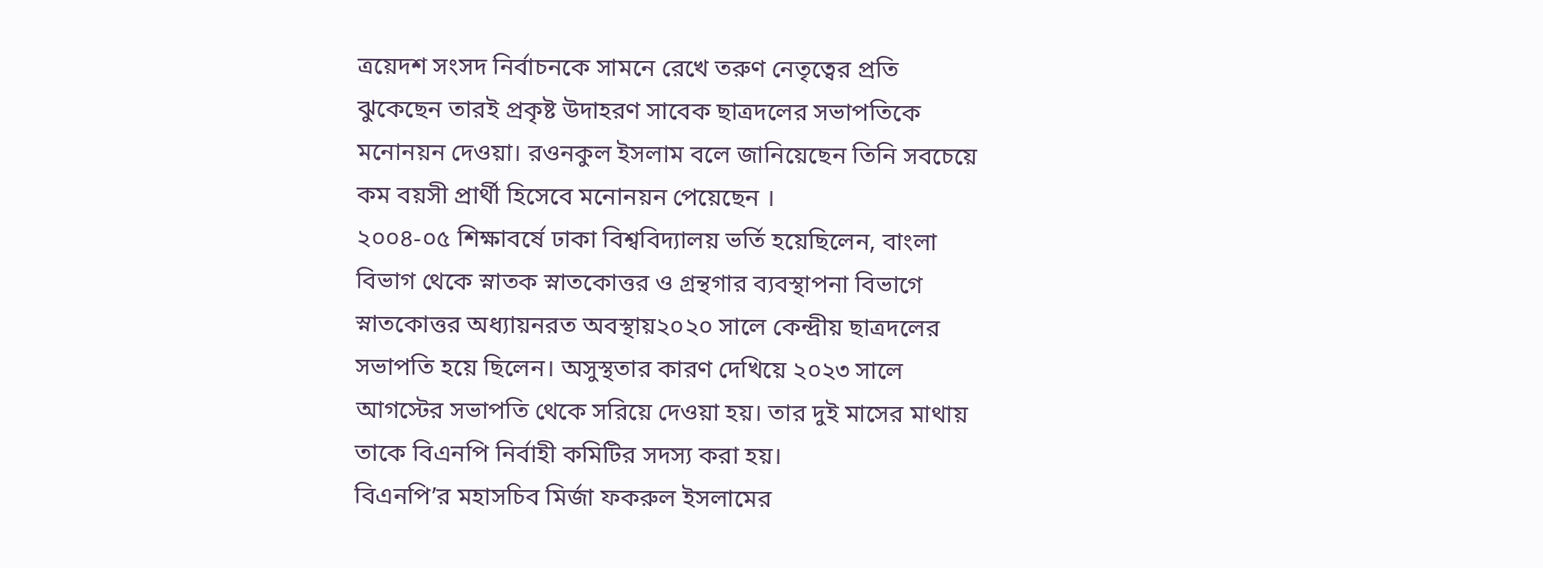ত্রয়েদশ সংসদ নির্বাচনকে সামনে রেখে তরুণ নেতৃত্বের প্রতি ঝুকেছেন তারই প্রকৃষ্ট উদাহরণ সাবেক ছাত্রদলের সভাপতিকে মনোনয়ন দেওয়া। রওনকুল ইসলাম বলে জানিয়েছেন তিনি সবচেয়ে কম বয়সী প্রার্থী হিসেবে মনোনয়ন পেয়েছেন ।
২০০৪-০৫ শিক্ষাবর্ষে ঢাকা বিশ্ববিদ্যালয় ভর্তি হয়েছিলেন, বাংলা বিভাগ থেকে স্নাতক স্নাতকোত্তর ও গ্রন্থগার ব্যবস্থাপনা বিভাগে স্নাতকোত্তর অধ্যায়নরত অবস্থায়২০২০ সালে কেন্দ্রীয় ছাত্রদলের সভাপতি হয়ে ছিলেন। অসুস্থতার কারণ দেখিয়ে ২০২৩ সালে আগস্টের সভাপতি থেকে সরিয়ে দেওয়া হয়। তার দুই মাসের মাথায় তাকে বিএনপি নির্বাহী কমিটির সদস্য করা হয়।
বিএনপি’র মহাসচিব মির্জা ফকরুল ইসলামের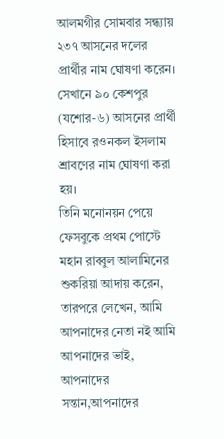আলমগীর সোমবার সন্ধ্যায় ২৩৭ আসনের দলের প্রার্থীর নাম ঘোষণা করেন। সেখানে ৯০ কেশপুর (যশোর-৬) আসনের প্রার্থী হিসাবে রওনকল ইসলাম শ্রাবণের নাম ঘোষণা করা হয়।
তিনি মনোনয়ন পেয়ে ফেসবুকে প্রথম পোস্টে মহান রাব্বুল আলামিনের শুকরিয়া আদায় করেন, তারপরে লেখেন, আমি আপনাদের নেতা নই আমি আপনাদের ভাই, আপনাদের সন্তান,আপনাদের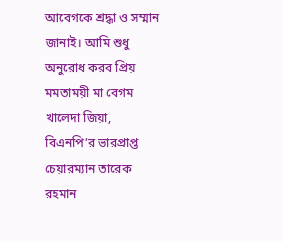আবেগকে শ্রদ্ধা ও সম্মান জানাই। আমি শুধু অনুরোধ করব প্রিয় মমতাময়ী মা বেগম খালেদা জিয়া, বিএনপি’র ভারপ্রাপ্ত চেয়ারম্যান তারেক রহমান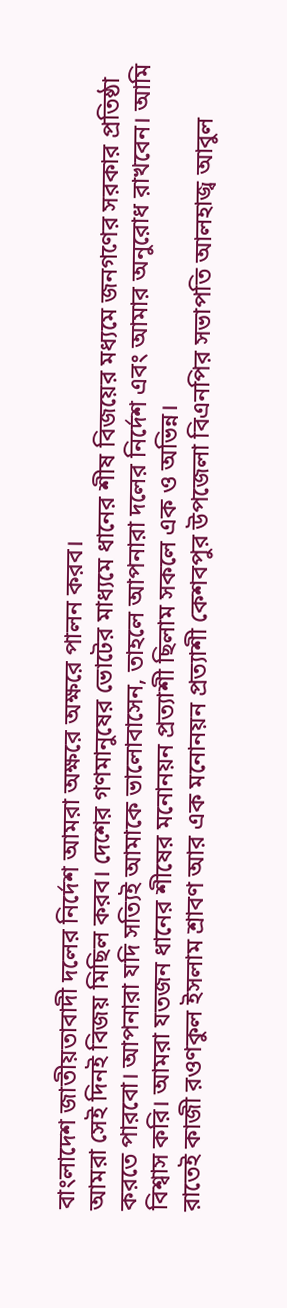বাংলাদেশ জাতীয়তাবাদী দলের নির্দেশ আমরা অক্ষরে অক্ষরে পালন করব।
আমরা সেই দিনই বিজয় মিছিল করব। দেশের গণমানুষের ভোটের মাধ্যমে ধানের শীষ বিজয়ের মধ্যমে জনগণের সরকার প্রতিষ্ঠা করতে পারবো। আপনারা যদি সত্যিই আমাকে ভালোবাসেন, তাহলে আপনারা দলের নির্দেশ এবং আমার অনুরোধ রাখবেন। আমি বিশ্বাস করি। আমরা যতজন ধানের শীষের মনোনয়ন প্রত্যাশী ছিলাম সকলে এক ও অভিন্ন।
রাতেই কাজী রওণকুল ইসলাম শ্রাবণ আর এক মনোনয়ন প্রত্যাশী কেশবপুর উপজেলা বিএনপির সভাপতি আলহাজ্ব আবুল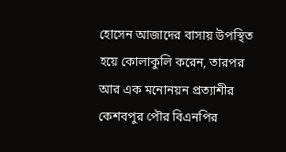হোসেন আজাদের বাসায় উপস্থিত হয়ে কোলাকুলি করেন, তারপর আর এক মনোনয়ন প্রত্যাশীর কেশবপুর পৌর বিএনপির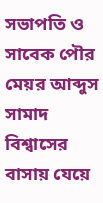সভাপতি ও সাবেক পৌর মেয়র আব্দুস সামাদ বিশ্বাসের বাসায় যেয়ে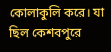কোলাকুলি করে। যা ছিল কেশবপুরে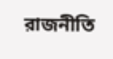রাজনীতি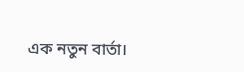এক নতুন বার্তা।